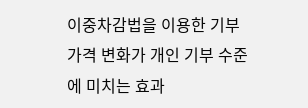이중차감법을 이용한 기부가격 변화가 개인 기부 수준에 미치는 효과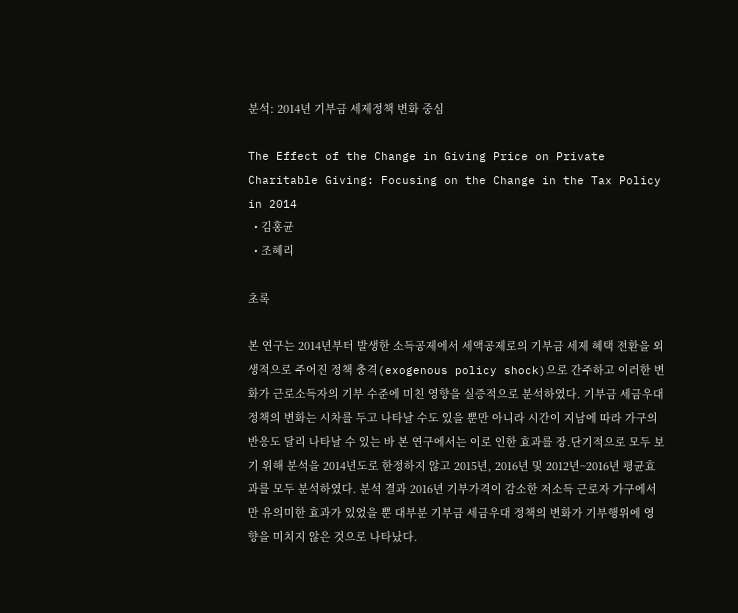분석: 2014년 기부금 세제정책 변화 중심

The Effect of the Change in Giving Price on Private Charitable Giving: Focusing on the Change in the Tax Policy in 2014
  • 김홍균
  • 조혜리

초록

본 연구는 2014년부터 발생한 소득공제에서 세액공제로의 기부금 세제 혜택 전환을 외생적으로 주어진 정책 충격(exogenous policy shock)으로 간주하고 이러한 변화가 근로소득자의 기부 수준에 미친 영향을 실증적으로 분석하였다. 기부금 세금우대 정책의 변화는 시차를 두고 나타날 수도 있을 뿐만 아니라 시간이 지남에 따라 가구의 반응도 달리 나타날 수 있는 바 본 연구에서는 이로 인한 효과를 장․단기적으로 모두 보기 위해 분석을 2014년도로 한정하지 않고 2015년, 2016년 및 2012년~2016년 평균효과를 모두 분석하였다. 분석 결과 2016년 기부가격이 감소한 저소득 근로자 가구에서만 유의미한 효과가 있었을 뿐 대부분 기부금 세금우대 정책의 변화가 기부행위에 영향을 미치지 않은 것으로 나타났다.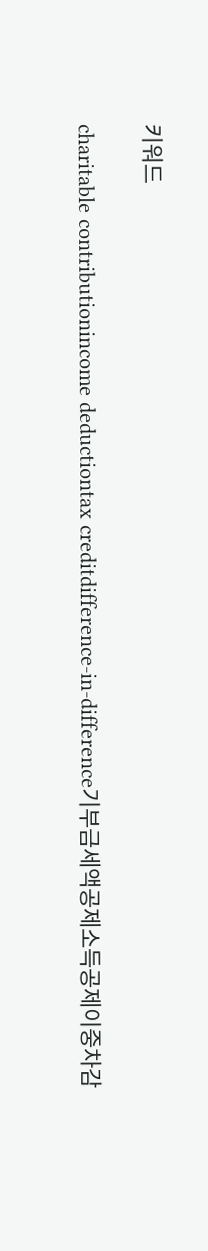키워드

charitable contributionincome deductiontax creditdifference-in-difference기부금세액공제소득공제이중차감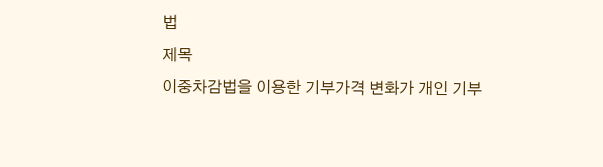법
제목
이중차감법을 이용한 기부가격 변화가 개인 기부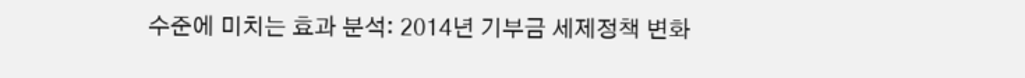수준에 미치는 효과 분석: 2014년 기부금 세제정책 변화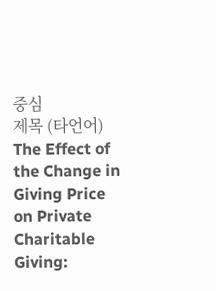중심
제목 (타언어)
The Effect of the Change in Giving Price on Private Charitable Giving: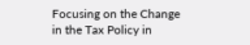Focusing on the Change in the Tax Policy in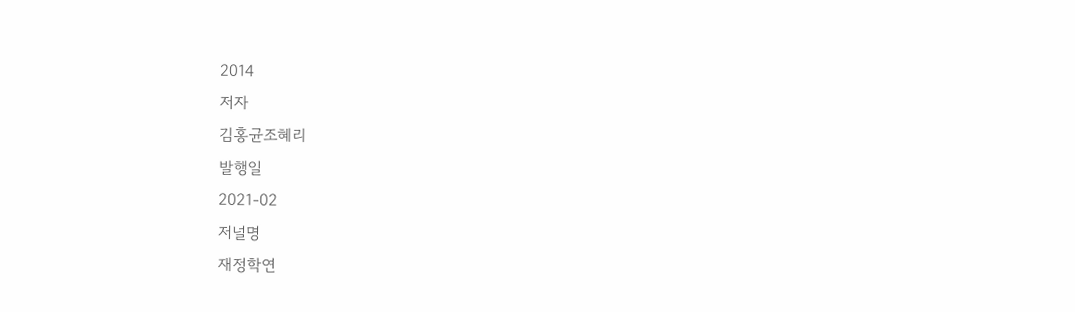2014
저자
김홍균조혜리
발행일
2021-02
저널명
재정학연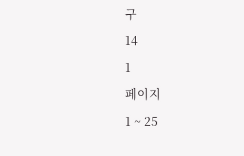구
14
1
페이지
1 ~ 25